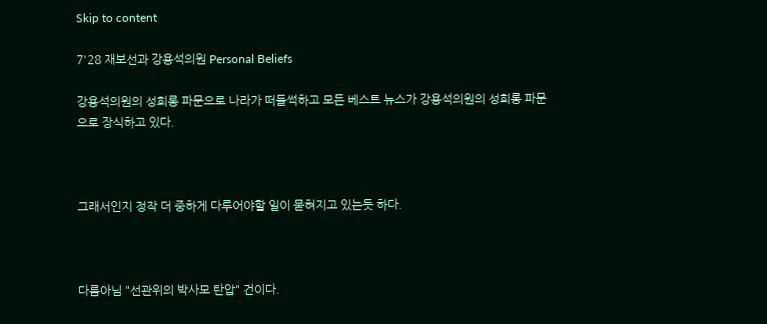Skip to content

7'28 재보선과 강용석의원 Personal Beliefs

강용석의원의 성희롱 파문으로 나라가 떠들썩하고 모든 베스트 뉴스가 강용석의원의 성희롱 파문으로 장식하고 있다.



그래서인지 정작 더 중하게 다루어야할 일이 묻혀지고 있는듯 하다.



다름아님 "선관위의 박사모 탄압" 건이다.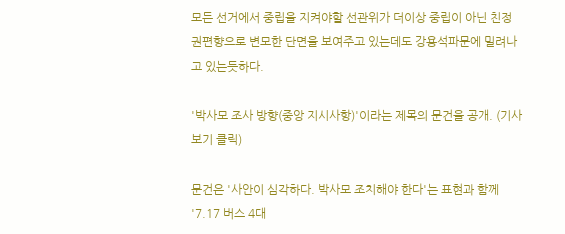모든 선거에서 중립을 지켜야할 선관위가 더이상 중립이 아닌 친정권편향으로 변모한 단면을 보여주고 있는데도 강용석파문에 밀려나고 있는듯하다.

'박사모 조사 방향(중앙 지시사항)'이라는 제목의 문건을 공개. (기사보기 클릭)

문건은 '사안이 심각하다. 박사모 조치해야 한다'는 표현과 함께 '7.17 버스 4대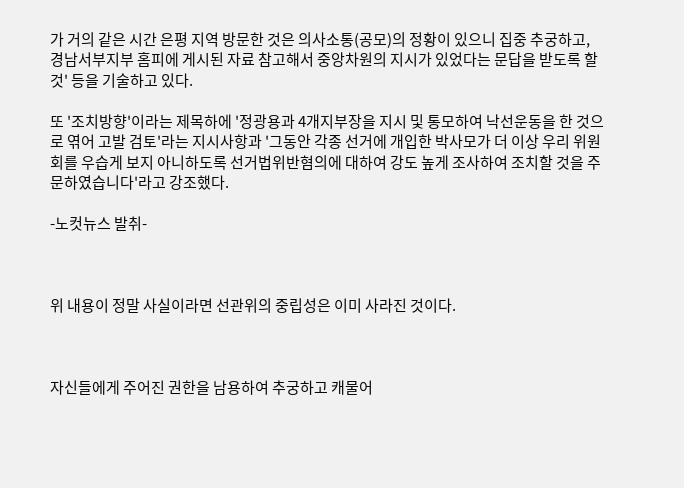가 거의 같은 시간 은평 지역 방문한 것은 의사소통(공모)의 정황이 있으니 집중 추궁하고, 경남서부지부 홈피에 게시된 자료 참고해서 중앙차원의 지시가 있었다는 문답을 받도록 할 것' 등을 기술하고 있다.

또 '조치방향'이라는 제목하에 '정광용과 4개지부장을 지시 및 통모하여 낙선운동을 한 것으로 엮어 고발 검토'라는 지시사항과 '그동안 각종 선거에 개입한 박사모가 더 이상 우리 위원회를 우습게 보지 아니하도록 선거법위반혐의에 대하여 강도 높게 조사하여 조치할 것을 주문하였습니다'라고 강조했다.

-노컷뉴스 발취-



위 내용이 정말 사실이라면 선관위의 중립성은 이미 사라진 것이다.



자신들에게 주어진 권한을 남용하여 추궁하고 캐물어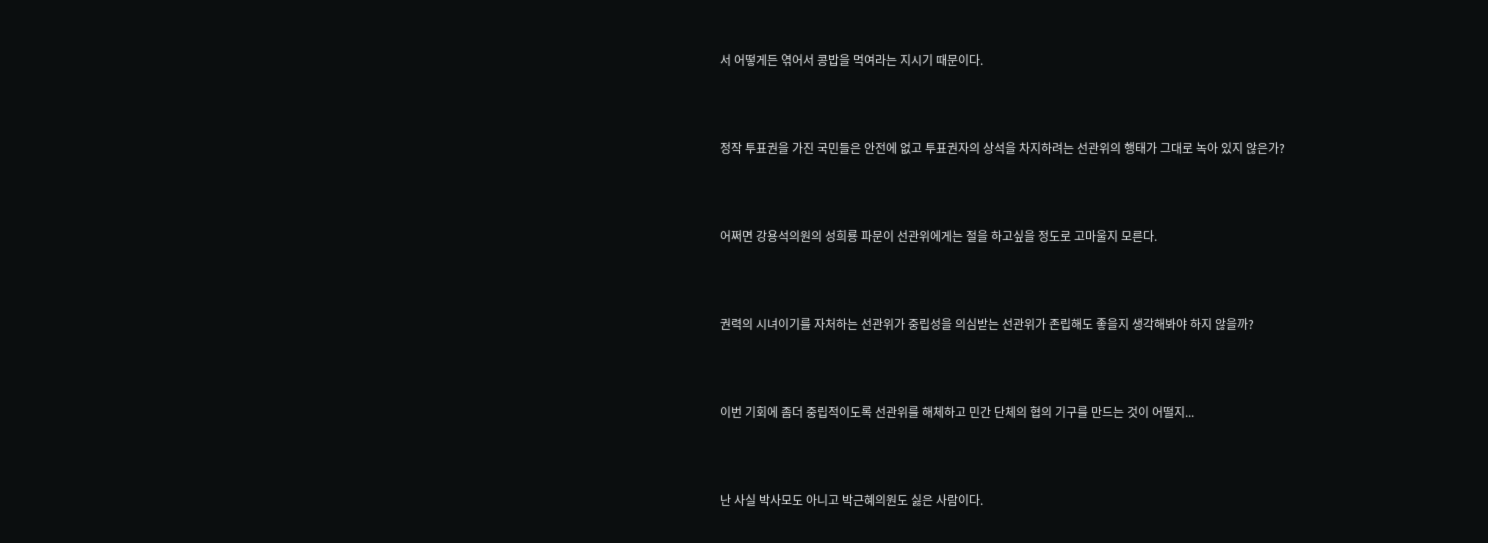서 어떻게든 엮어서 콩밥을 먹여라는 지시기 때문이다.



정작 투표권을 가진 국민들은 안전에 없고 투표권자의 상석을 차지하려는 선관위의 행태가 그대로 녹아 있지 않은가?



어쩌면 강용석의원의 성희룡 파문이 선관위에게는 절을 하고싶을 정도로 고마울지 모른다.



권력의 시녀이기를 자처하는 선관위가 중립성을 의심받는 선관위가 존립해도 좋을지 생각해봐야 하지 않을까?



이번 기회에 좀더 중립적이도록 선관위를 해체하고 민간 단체의 협의 기구를 만드는 것이 어떨지...



난 사실 박사모도 아니고 박근혜의원도 싫은 사람이다.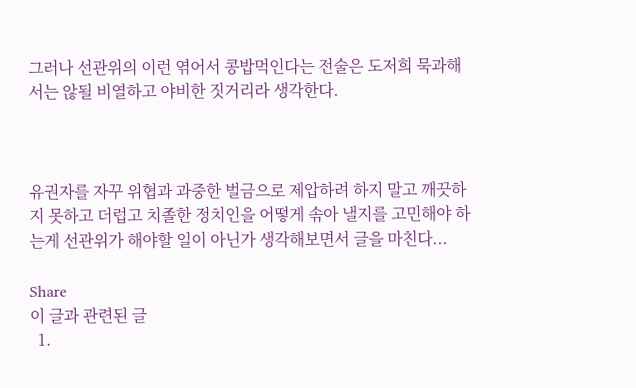그러나 선관위의 이런 엮어서 콩밥먹인다는 전술은 도저희 묵과해서는 않될 비열하고 야비한 짓거리라 생각한다.



유권자를 자꾸 위협과 과중한 벌금으로 제압하려 하지 말고 깨끗하지 못하고 더럽고 치졸한 정치인을 어떻게 솎아 낼지를 고민해야 하는게 선관위가 해야할 일이 아닌가 생각해보면서 글을 마친다...

Share
이 글과 관련된 글
  1.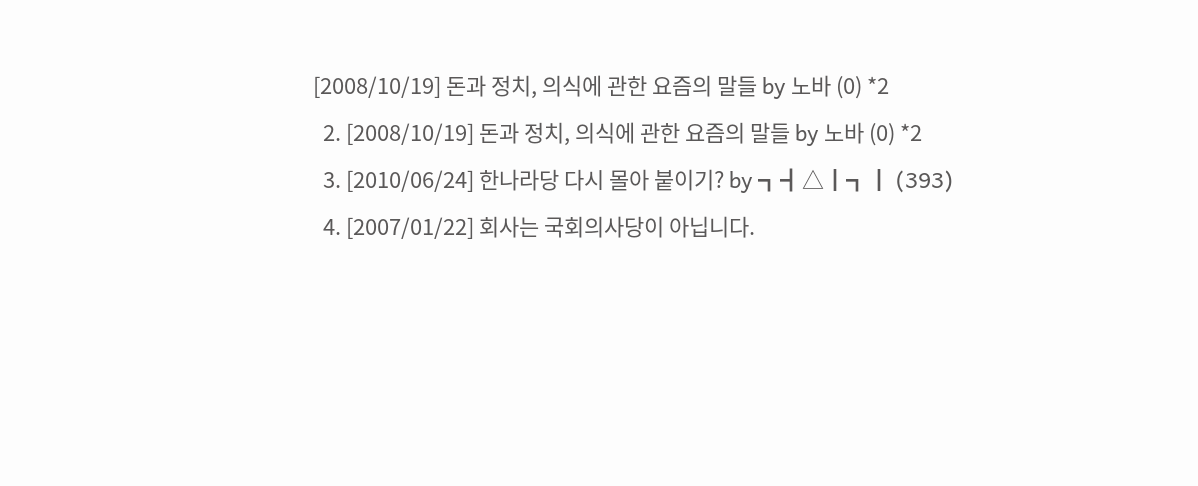[2008/10/19] 돈과 정치, 의식에 관한 요즘의 말들 by 노바 (0) *2
  2. [2008/10/19] 돈과 정치, 의식에 관한 요즘의 말들 by 노바 (0) *2
  3. [2010/06/24] 한나라당 다시 몰아 붙이기? by ┓┫△┃┓┃ (393)
  4. [2007/01/22] 회사는 국회의사당이 아닙니다.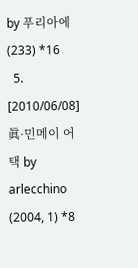by 푸리아에 (233) *16
  5. [2010/06/08] 眞·민메이 어택 by arlecchino (2004, 1) *8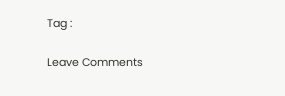Tag :

Leave Comments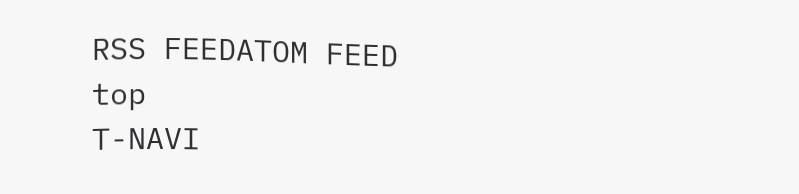RSS FEEDATOM FEED
top
T-NAVI